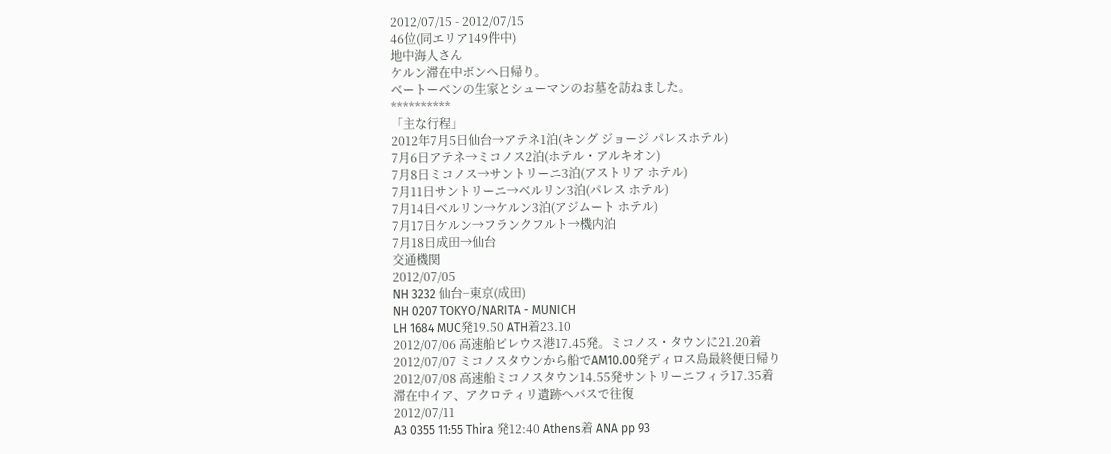2012/07/15 - 2012/07/15
46位(同エリア149件中)
地中海人さん
ケルン滞在中ボンへ日帰り。
ベートーベンの生家とシューマンのお墓を訪ねました。
**********
「主な行程」
2012年7月5日仙台→アテネ1泊(キング ジョージ パレスホテル)
7月6日アテネ→ミコノス2泊(ホテル・アルキオン)
7月8日ミコノス→サントリーニ3泊(アストリア ホテル)
7月11日サントリーニ→ベルリン3泊(パレス ホテル)
7月14日ベルリン→ケルン3泊(アジムート ホテル)
7月17日ケルン→フランクフルト→機内泊
7月18日成田→仙台
交通機関
2012/07/05
NH 3232 仙台−東京(成田)
NH 0207 TOKYO/NARITA - MUNICH
LH 1684 MUC発19.50 ATH着23.10
2012/07/06 高速船ピレウス港17.45発。ミコノス・タウンに21.20着
2012/07/07 ミコノスタウンから船でAM10.00発ディロス島最終便日帰り
2012/07/08 高速船ミコノスタウン14.55発サントリーニフィラ17.35着
滞在中イア、アクロティリ遺跡へバスで往復
2012/07/11
A3 0355 11:55 Thira 発12:40 Athens着 ANA pp 93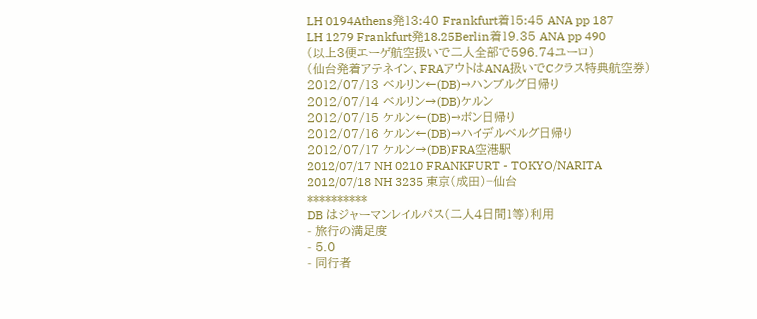LH 0194Athens発13:40 Frankfurt着15:45 ANA pp 187
LH 1279 Frankfurt発18.25Berlin着19.35 ANA pp 490
(以上3便エーゲ航空扱いで二人全部で596.74ユーロ)
(仙台発着アテネイン、FRAアウトはANA扱いでCクラス特典航空券)
2012/07/13 ベルリン←(DB)→ハンブルグ日帰り
2012/07/14 ベルリン→(DB)ケルン
2012/07/15 ケルン←(DB)→ボン日帰り
2012/07/16 ケルン←(DB)→ハイデルベルグ日帰り
2012/07/17 ケルン→(DB)FRA空港駅
2012/07/17 NH 0210 FRANKFURT - TOKYO/NARITA
2012/07/18 NH 3235 東京(成田)−仙台
**********
DB はジャーマンレイルパス(二人4日間1等)利用
- 旅行の満足度
- 5.0
- 同行者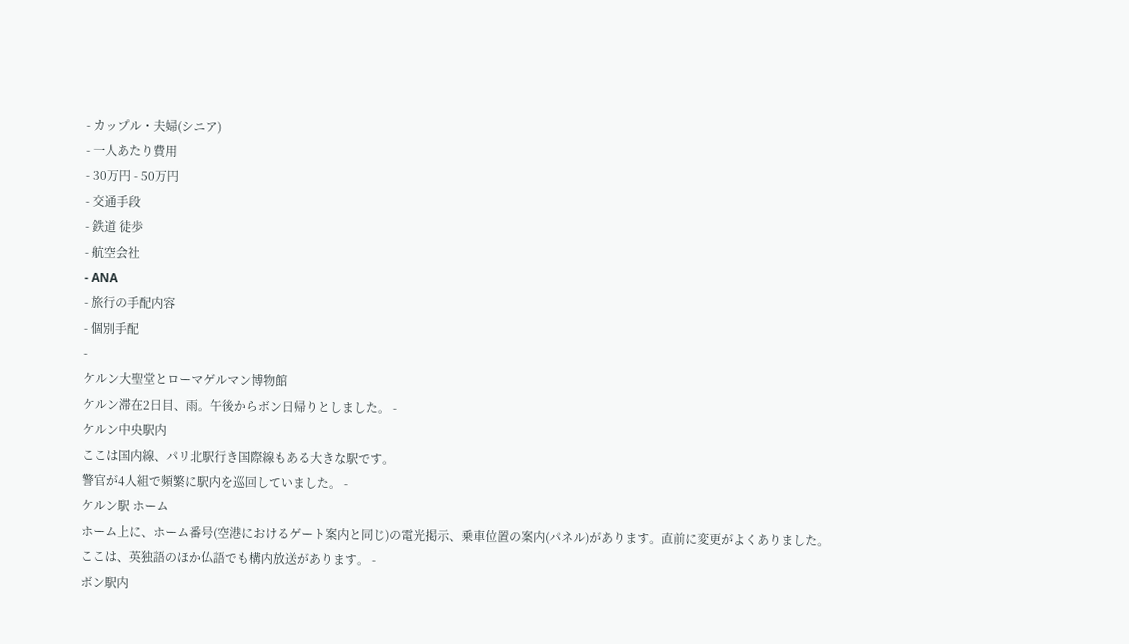- カップル・夫婦(シニア)
- 一人あたり費用
- 30万円 - 50万円
- 交通手段
- 鉄道 徒歩
- 航空会社
- ANA
- 旅行の手配内容
- 個別手配
-
ケルン大聖堂とローマゲルマン博物館
ケルン滞在2日目、雨。午後からボン日帰りとしました。 -
ケルン中央駅内
ここは国内線、パリ北駅行き国際線もある大きな駅です。
警官が4人組で頻繁に駅内を巡回していました。 -
ケルン駅 ホーム
ホーム上に、ホーム番号(空港におけるゲート案内と同じ)の電光掲示、乗車位置の案内(パネル)があります。直前に変更がよくありました。
ここは、英独語のほか仏語でも構内放送があります。 -
ボン駅内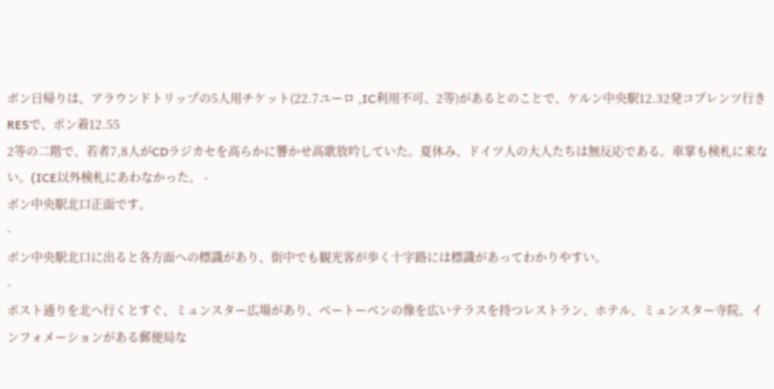ボン日帰りは、アラウンドトリップの5人用チケット(22.7ユーロ ,IC利用不可、2等)があるとのことで、ケルン中央駅12.32発コブレンツ行きRE5で、ボン着12.55
2等の二階で、若者7,8人がCDラジカセを高らかに響かせ高歌放吟していた。夏休み、ドイツ人の大人たちは無反応である。車掌も検札に来ない。(ICE以外検札にあわなかった。 -
ボン中央駅北口正面です。
-
ボン中央駅北口に出ると各方面への標識があり、街中でも観光客が歩く十字路には標識があってわかりやすい。
-
ポスト通りを北へ行くとすぐ、ミュンスター広場があり、ベートーベンの像を広いテラスを持つレストラン、ホテル、ミュンスター寺院、インフォメーションがある郵便局な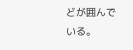どが囲んでいる。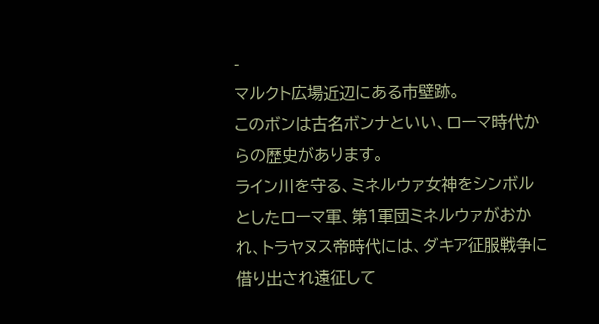-
マルクト広場近辺にある市壁跡。
このボンは古名ボンナといい、ローマ時代からの歴史があります。
ライン川を守る、ミネルウァ女神をシンボルとしたローマ軍、第1軍団ミネルウァがおかれ、トラヤヌス帝時代には、ダキア征服戦争に借り出され遠征して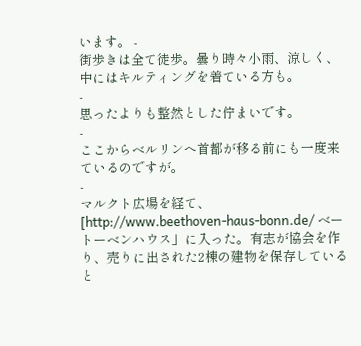います。 -
街歩きは全て徒歩。曇り時々小雨、涼しく、中にはキルティングを着ている方も。
-
思ったよりも整然とした佇まいです。
-
ここからベルリンへ首都が移る前にも一度来ているのですが。
-
マルクト広場を経て、[http://www.beethoven-haus-bonn.de/ ベートーベンハウス」に入った。有志が協会を作り、売りに出された2棟の建物を保存していると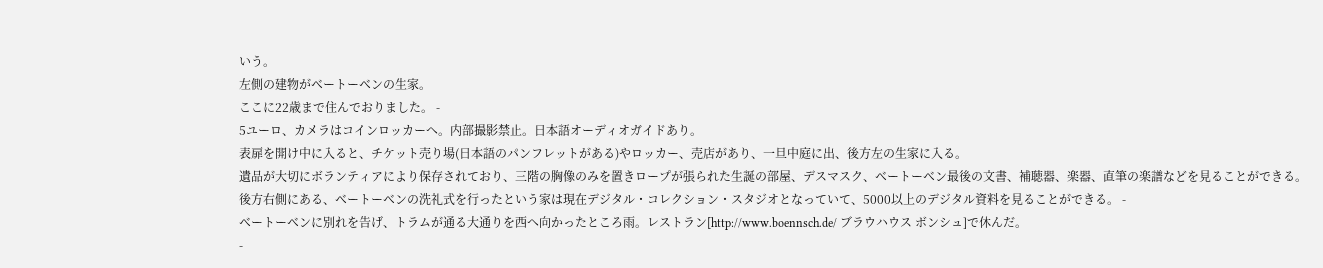いう。
左側の建物がベートーベンの生家。
ここに22歳まで住んでおりました。 -
5ユーロ、カメラはコインロッカーへ。内部撮影禁止。日本語オーディオガイドあり。
表扉を開け中に入ると、チケット売り場(日本語のパンフレットがある)やロッカー、売店があり、一旦中庭に出、後方左の生家に入る。
遺品が大切にボランティアにより保存されており、三階の胸像のみを置きロープが張られた生誕の部屋、デスマスク、ベートーベン最後の文書、補聴器、楽器、直筆の楽譜などを見ることができる。
後方右側にある、ベートーベンの洗礼式を行ったという家は現在デジタル・コレクション・スタジオとなっていて、5000以上のデジタル資料を見ることができる。 -
ベートーベンに別れを告げ、トラムが通る大通りを西へ向かったところ雨。レストラン[http://www.boennsch.de/ ブラウハウス ボンシュ]で休んだ。
-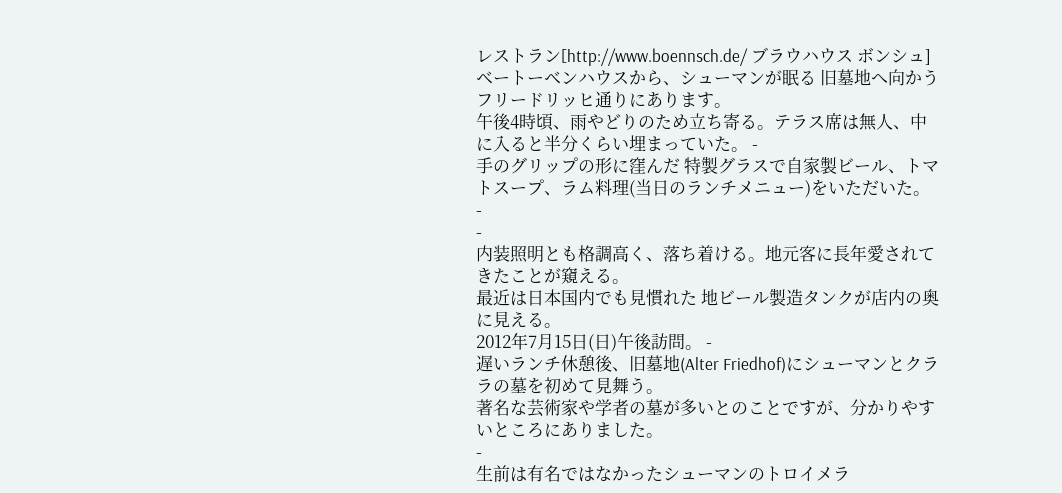レストラン[http://www.boennsch.de/ ブラウハウス ボンシュ]
ベートーベンハウスから、シューマンが眠る 旧墓地へ向かうフリードリッヒ通りにあります。
午後4時頃、雨やどりのため立ち寄る。テラス席は無人、中に入ると半分くらい埋まっていた。 -
手のグリップの形に窪んだ 特製グラスで自家製ビール、トマトスープ、ラム料理(当日のランチメニュー)をいただいた。
-
-
内装照明とも格調高く、落ち着ける。地元客に長年愛されてきたことが窺える。
最近は日本国内でも見慣れた 地ビール製造タンクが店内の奥に見える。
2012年7月15日(日)午後訪問。 -
遅いランチ休憩後、旧墓地(Alter Friedhof)にシューマンとクララの墓を初めて見舞う。
著名な芸術家や学者の墓が多いとのことですが、分かりやすいところにありました。
-
生前は有名ではなかったシューマンのトロイメラ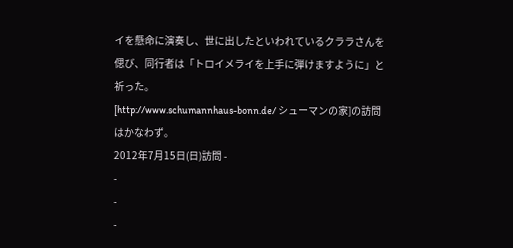イを懸命に演奏し、世に出したといわれているクララさんを偲び、同行者は「トロイメライを上手に弾けますように」と祈った。
[http://www.schumannhaus-bonn.de/ シューマンの家]の訪問はかなわず。
2012年7月15日(日)訪問 -
-
-
-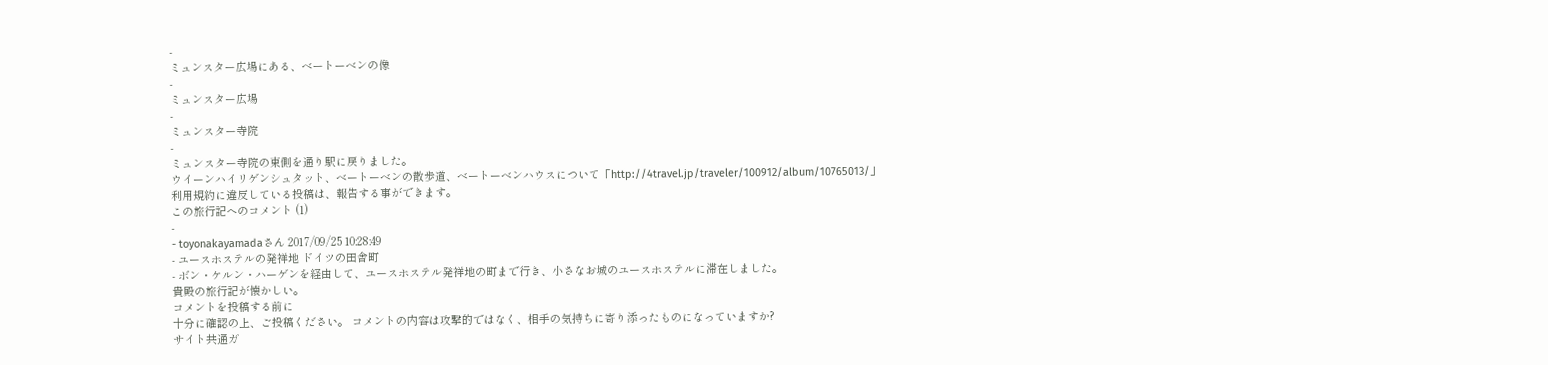-
ミュンスター広場にある、ベートーベンの像
-
ミュンスター広場
-
ミュンスター寺院
-
ミュンスター寺院の東側を通り駅に戻りました。
ウイーンハイリゲンシュタット、ベートーベンの散歩道、ベートーベンハウスについて「http://4travel.jp/traveler/100912/album/10765013/」
利用規約に違反している投稿は、報告する事ができます。
この旅行記へのコメント (1)
-
- toyonakayamadaさん 2017/09/25 10:28:49
- ユースホステルの発祥地 ドイツの田舎町
- ボン・ケルン・ハーゲンを経由して、ユースホステル発祥地の町まで行き、小さなお城のユースホステルに滞在しました。
貴殿の旅行記が懐かしい。
コメントを投稿する前に
十分に確認の上、ご投稿ください。 コメントの内容は攻撃的ではなく、相手の気持ちに寄り添ったものになっていますか?
サイト共通ガ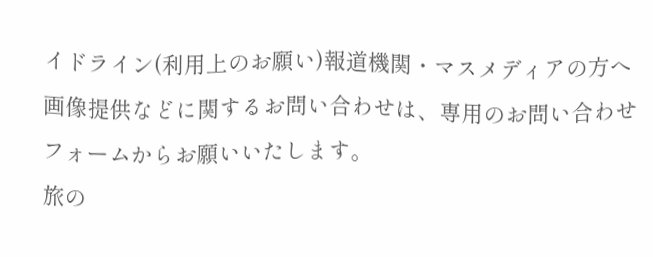イドライン(利用上のお願い)報道機関・マスメディアの方へ 画像提供などに関するお問い合わせは、専用のお問い合わせフォームからお願いいたします。
旅の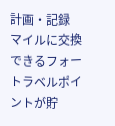計画・記録
マイルに交換できるフォートラベルポイントが貯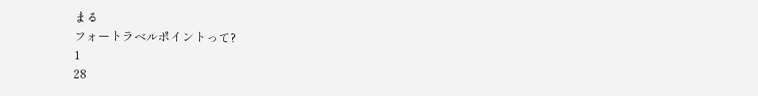まる
フォートラベルポイントって?
1
28